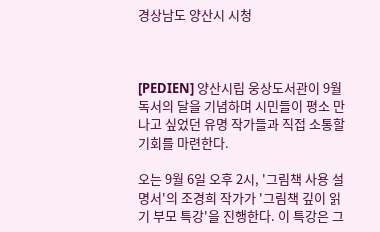경상남도 양산시 시청



[PEDIEN] 양산시립 웅상도서관이 9월 독서의 달을 기념하며 시민들이 평소 만나고 싶었던 유명 작가들과 직접 소통할 기회를 마련한다.

오는 9월 6일 오후 2시, '그림책 사용 설명서'의 조경희 작가가 '그림책 깊이 읽기 부모 특강'을 진행한다. 이 특강은 그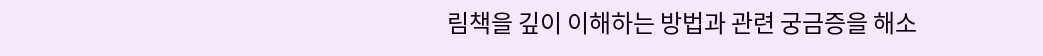림책을 깊이 이해하는 방법과 관련 궁금증을 해소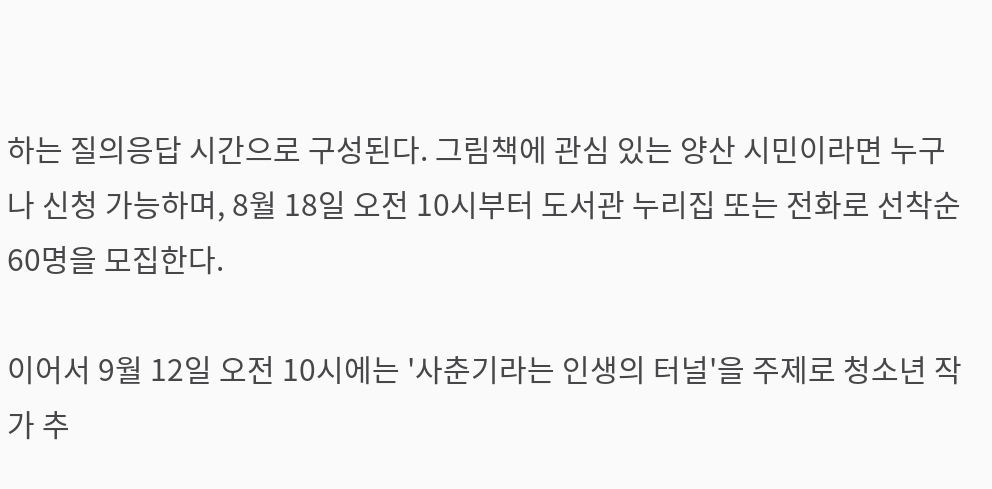하는 질의응답 시간으로 구성된다. 그림책에 관심 있는 양산 시민이라면 누구나 신청 가능하며, 8월 18일 오전 10시부터 도서관 누리집 또는 전화로 선착순 60명을 모집한다.

이어서 9월 12일 오전 10시에는 '사춘기라는 인생의 터널'을 주제로 청소년 작가 추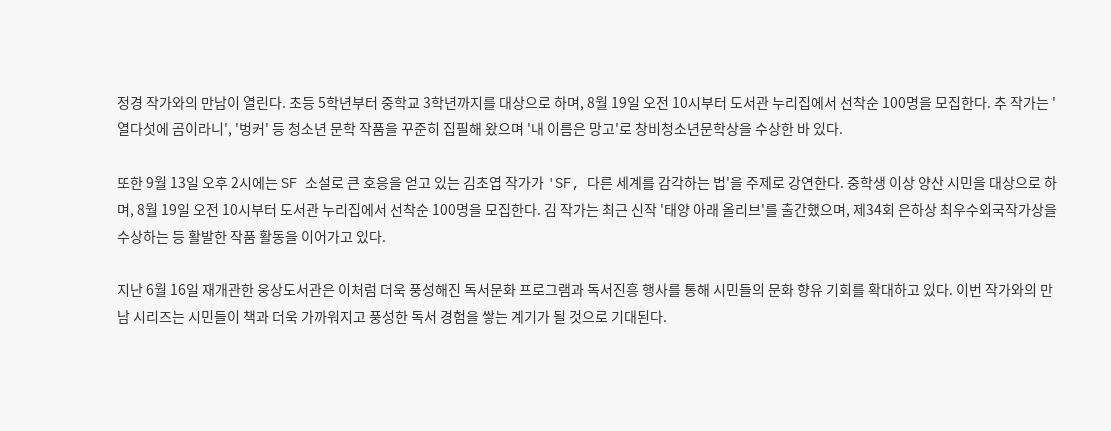정경 작가와의 만남이 열린다. 초등 5학년부터 중학교 3학년까지를 대상으로 하며, 8월 19일 오전 10시부터 도서관 누리집에서 선착순 100명을 모집한다. 추 작가는 '열다섯에 곰이라니', '벙커' 등 청소년 문학 작품을 꾸준히 집필해 왔으며 '내 이름은 망고'로 창비청소년문학상을 수상한 바 있다.

또한 9월 13일 오후 2시에는 SF 소설로 큰 호응을 얻고 있는 김초엽 작가가 'SF, 다른 세계를 감각하는 법'을 주제로 강연한다. 중학생 이상 양산 시민을 대상으로 하며, 8월 19일 오전 10시부터 도서관 누리집에서 선착순 100명을 모집한다. 김 작가는 최근 신작 '태양 아래 올리브'를 출간했으며, 제34회 은하상 최우수외국작가상을 수상하는 등 활발한 작품 활동을 이어가고 있다.

지난 6월 16일 재개관한 웅상도서관은 이처럼 더욱 풍성해진 독서문화 프로그램과 독서진흥 행사를 통해 시민들의 문화 향유 기회를 확대하고 있다. 이번 작가와의 만남 시리즈는 시민들이 책과 더욱 가까워지고 풍성한 독서 경험을 쌓는 계기가 될 것으로 기대된다.